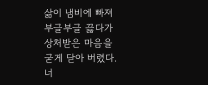삶이 냄비에 빠져
부글부글 끓다가
상처받은 마음을
굳게 닫아 버렸다.
너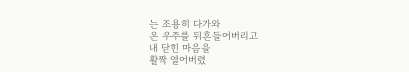는 조용히 다가와
온 우주를 뒤흔들어버리고
내 닫힌 마음을
활짝 열어버렸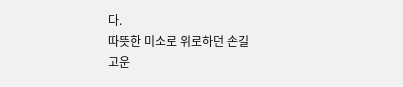다.
따뜻한 미소로 위로하던 손길
고운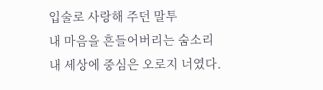입술로 사랑해 주던 말투
내 마음을 흔들어버리는 숨소리
내 세상에 중심은 오로지 너였다.